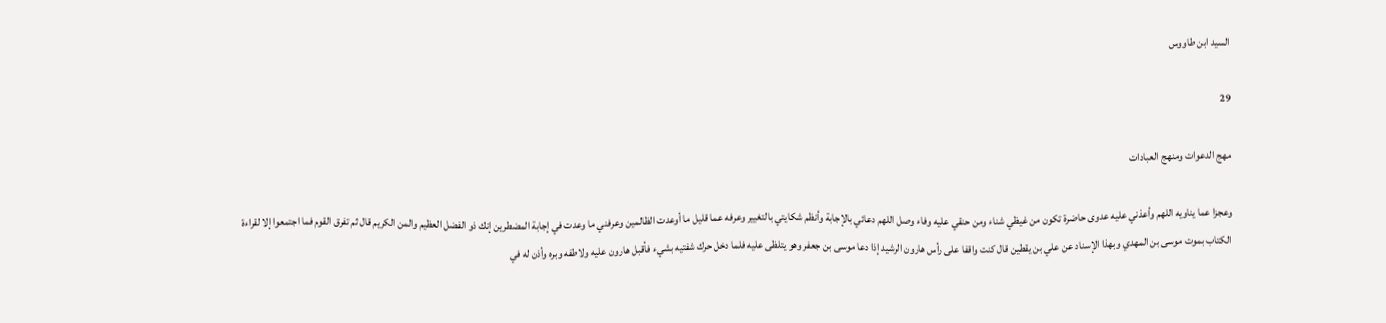السيد ابن طاووس

29

مهج الدعوات ومنهج العبادات

وعجزا عما يناويه اللهم وأعذني عليه عدوى حاضرة تكون من غيظي شناء ومن حنقي عليه وفاء وصل اللهم دعائي بالإجابة وأنظم شكايتي بالتغيير وعرفه عما قليل ما أوعدت الظالمين وعرفني ما وعدت في إجابة المضطرين إنك ذو الفضل العظيم والمن الكريم قال ثم تفرق القوم فما اجتمعوا إلا لقراءة الكتاب بموت موسى بن المهدي وبهذا الإسناد عن علي بن يقطين قال كنت واقفا على رأس هارون الرشيد إذا دعا موسى بن جعفر وهو يتلظى عليه فلما دخل حرك شفتيه بشيء فأقبل هارون عليه ولاطفه وبره وأذن له في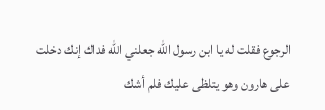الرجوع فقلت له يا ابن رسول الله جعلني الله فداك إنك دخلت على هارون وهو يتلظى عليك فلم أشك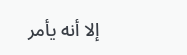إلا أنه يأمر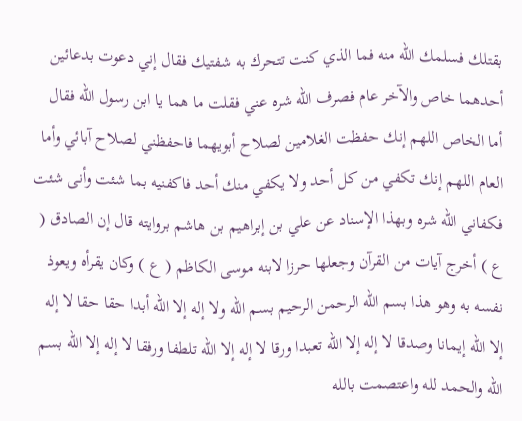بقتلك فسلمك الله منه فما الذي كنت تتحرك به شفتيك فقال إني دعوت بدعائين أحدهما خاص والآخر عام فصرف الله شره عني فقلت ما هما يا ابن رسول الله فقال أما الخاص اللهم إنك حفظت الغلامين لصلاح أبويهما فاحفظني لصلاح آبائي وأما العام اللهم إنك تكفي من كل أحد ولا يكفي منك أحد فاكفنيه بما شئت وأنى شئت فكفاني الله شره وبهذا الإسناد عن علي بن إبراهيم بن هاشم بروايته قال إن الصادق ( ع ) أخرج آيات من القرآن وجعلها حرزا لابنه موسى الكاظم ( ع ) وكان يقرأه ويعوذ نفسه به وهو هذا بسم الله الرحمن الرحيم بسم الله ولا إله إلا الله أبدا حقا حقا لا إله إلا الله إيمانا وصدقا لا إله إلا الله تعبدا ورقا لا إله إلا الله تلطفا ورفقا لا إله إلا الله بسم الله والحمد لله واعتصمت بالله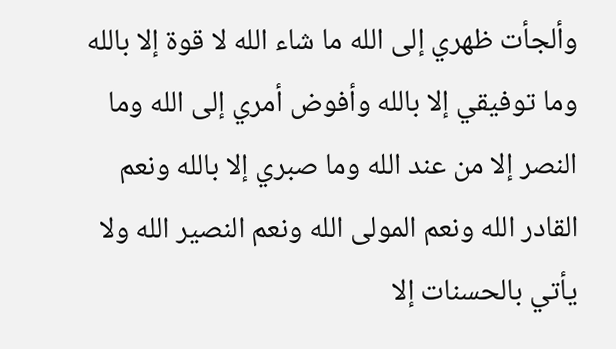وألجأت ظهري إلى الله ما شاء الله لا قوة إلا بالله وما توفيقي إلا بالله وأفوض أمري إلى الله وما النصر إلا من عند الله وما صبري إلا بالله ونعم القادر الله ونعم المولى الله ونعم النصير الله ولا يأتي بالحسنات إلا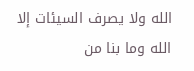الله ولا يصرف السيئات إلا الله وما بنا من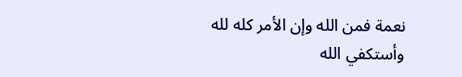نعمة فمن الله وإن الأمر كله لله وأستكفي الله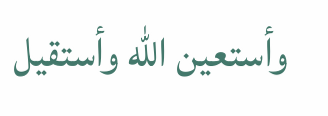وأستعين الله وأستقيل